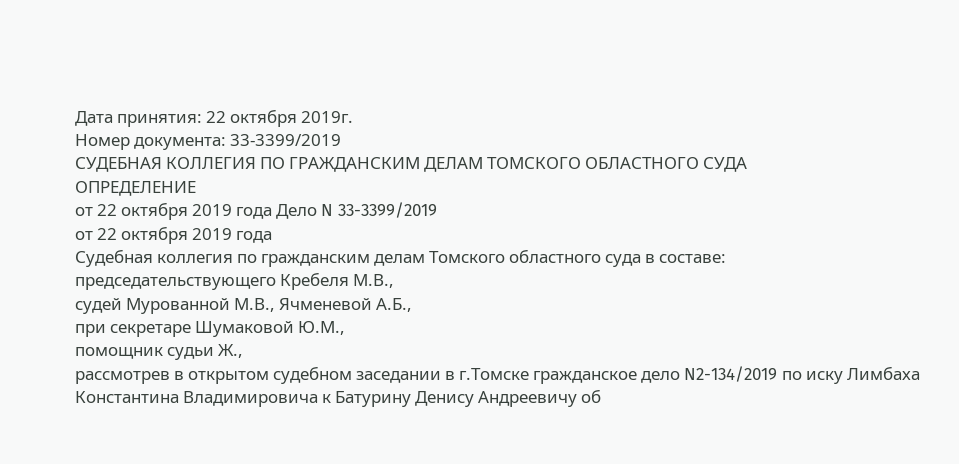Дата принятия: 22 октября 2019г.
Номер документа: 33-3399/2019
СУДЕБНАЯ КОЛЛЕГИЯ ПО ГРАЖДАНСКИМ ДЕЛАМ ТОМСКОГО ОБЛАСТНОГО СУДА
ОПРЕДЕЛЕНИЕ
от 22 октября 2019 года Дело N 33-3399/2019
от 22 октября 2019 года
Судебная коллегия по гражданским делам Томского областного суда в составе:
председательствующего Кребеля М.В.,
судей Мурованной М.В., Ячменевой А.Б.,
при секретаре Шумаковой Ю.М.,
помощник судьи Ж.,
рассмотрев в открытом судебном заседании в г.Томске гражданское дело N2-134/2019 по иску Лимбаха Константина Владимировича к Батурину Денису Андреевичу об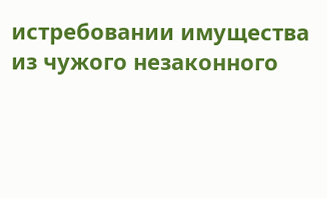истребовании имущества из чужого незаконного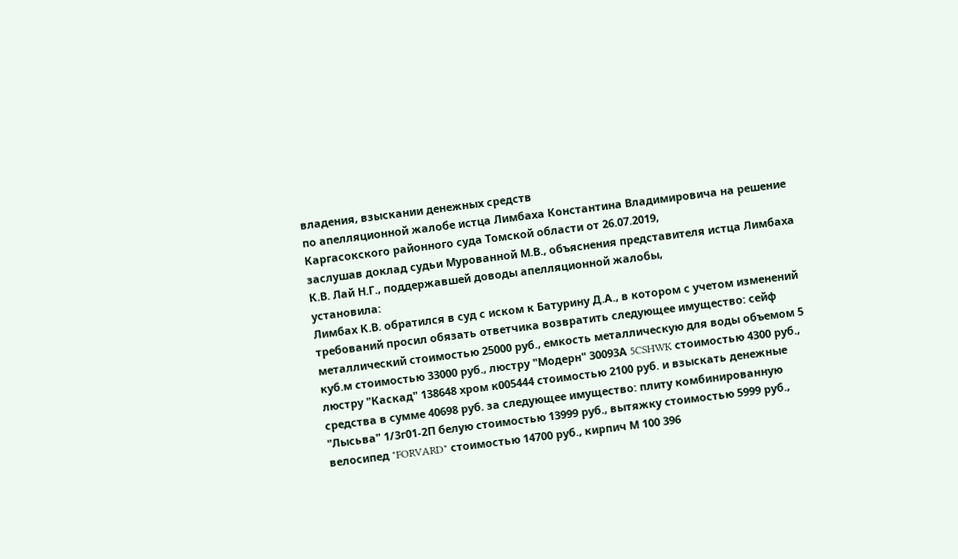владения, взыскании денежных средств
по апелляционной жалобе истца Лимбаха Константина Владимировича на решение Каргасокского районного суда Томской области от 26.07.2019,
заслушав доклад судьи Мурованной М.В., объяснения представителя истца Лимбаха К.В. Лай Н.Г., поддержавшей доводы апелляционной жалобы,
установила:
Лимбах К.В. обратился в суд с иском к Батурину Д.А., в котором с учетом изменений требований просил обязать ответчика возвратить следующее имущество: сейф металлический стоимостью 25000 руб., емкость металлическую для воды объемом 5 куб.м стоимостью 33000 руб., люстру "Модерн" 30093А 5CSHWK стоимостью 4300 руб., люстру "Каскад" 138648 хром к005444 стоимостью 2100 руб. и взыскать денежные средства в сумме 40698 руб. за следующее имущество: плиту комбинированную "Лысьва" 1/3г01-2П белую стоимостью 13999 руб., вытяжку стоимостью 5999 руб., велосипед "FORVARD" стоимостью 14700 руб., кирпич М 100 396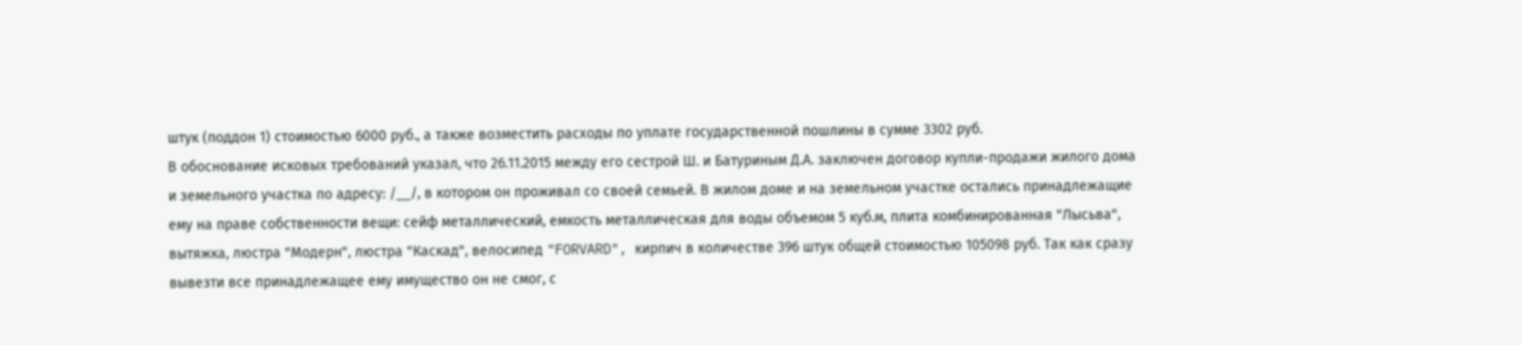штук (поддон 1) стоимостью 6000 руб., а также возместить расходы по уплате государственной пошлины в сумме 3302 руб.
В обоснование исковых требований указал, что 26.11.2015 между его сестрой Ш. и Батуриным Д.А. заключен договор купли-продажи жилого дома и земельного участка по адресу: /__/, в котором он проживал со своей семьей. В жилом доме и на земельном участке остались принадлежащие ему на праве собственности вещи: сейф металлический, емкость металлическая для воды объемом 5 куб.м, плита комбинированная "Лысьва", вытяжка, люстра "Модерн", люстра "Каскад", велосипед "FORVARD", кирпич в количестве 396 штук общей стоимостью 105098 руб. Так как сразу вывезти все принадлежащее ему имущество он не смог, с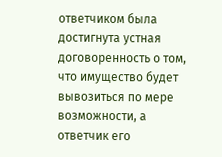ответчиком была достигнута устная договоренность о том, что имущество будет вывозиться по мере возможности, а ответчик его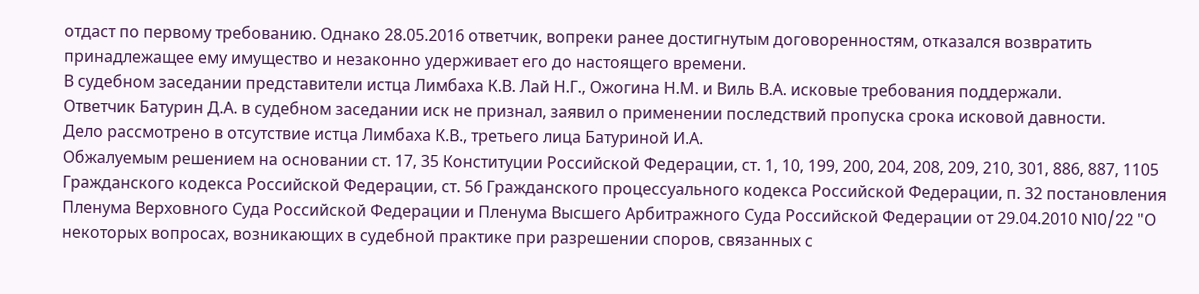отдаст по первому требованию. Однако 28.05.2016 ответчик, вопреки ранее достигнутым договоренностям, отказался возвратить принадлежащее ему имущество и незаконно удерживает его до настоящего времени.
В судебном заседании представители истца Лимбаха К.В. Лай Н.Г., Ожогина Н.М. и Виль В.А. исковые требования поддержали.
Ответчик Батурин Д.А. в судебном заседании иск не признал, заявил о применении последствий пропуска срока исковой давности.
Дело рассмотрено в отсутствие истца Лимбаха К.В., третьего лица Батуриной И.А.
Обжалуемым решением на основании ст. 17, 35 Конституции Российской Федерации, ст. 1, 10, 199, 200, 204, 208, 209, 210, 301, 886, 887, 1105 Гражданского кодекса Российской Федерации, ст. 56 Гражданского процессуального кодекса Российской Федерации, п. 32 постановления Пленума Верховного Суда Российской Федерации и Пленума Высшего Арбитражного Суда Российской Федерации от 29.04.2010 N10/22 "О некоторых вопросах, возникающих в судебной практике при разрешении споров, связанных с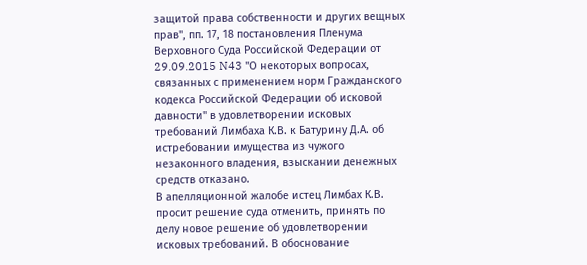защитой права собственности и других вещных прав", пп. 17, 18 постановления Пленума Верховного Суда Российской Федерации от 29.09.2015 N43 "О некоторых вопросах, связанных с применением норм Гражданского кодекса Российской Федерации об исковой давности" в удовлетворении исковых требований Лимбаха К.В. к Батурину Д.А. об истребовании имущества из чужого незаконного владения, взыскании денежных средств отказано.
В апелляционной жалобе истец Лимбах К.В. просит решение суда отменить, принять по делу новое решение об удовлетворении исковых требований. В обоснование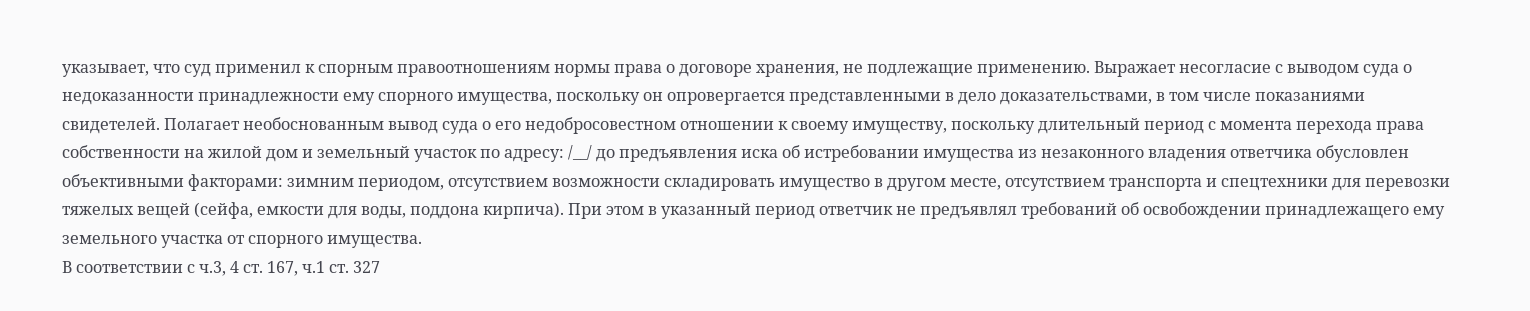указывает, что суд применил к спорным правоотношениям нормы права о договоре хранения, не подлежащие применению. Выражает несогласие с выводом суда о недоказанности принадлежности ему спорного имущества, поскольку он опровергается представленными в дело доказательствами, в том числе показаниями свидетелей. Полагает необоснованным вывод суда о его недобросовестном отношении к своему имуществу, поскольку длительный период с момента перехода права собственности на жилой дом и земельный участок по адресу: /__/ до предъявления иска об истребовании имущества из незаконного владения ответчика обусловлен объективными факторами: зимним периодом, отсутствием возможности складировать имущество в другом месте, отсутствием транспорта и спецтехники для перевозки тяжелых вещей (сейфа, емкости для воды, поддона кирпича). При этом в указанный период ответчик не предъявлял требований об освобождении принадлежащего ему земельного участка от спорного имущества.
В соответствии с ч.3, 4 ст. 167, ч.1 ст. 327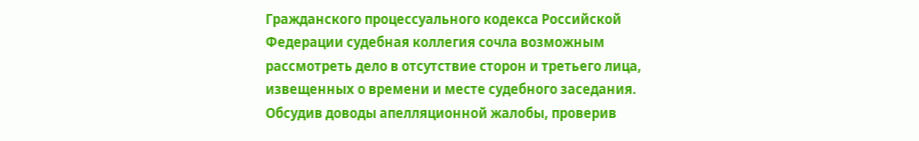Гражданского процессуального кодекса Российской Федерации судебная коллегия сочла возможным рассмотреть дело в отсутствие сторон и третьего лица, извещенных о времени и месте судебного заседания.
Обсудив доводы апелляционной жалобы, проверив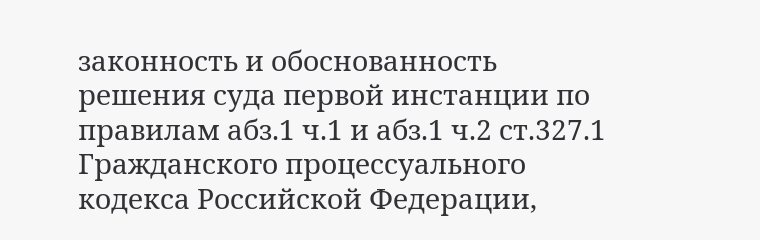законность и обоснованность решения суда первой инстанции по правилам абз.1 ч.1 и абз.1 ч.2 ст.327.1 Гражданского процессуального кодекса Российской Федерации,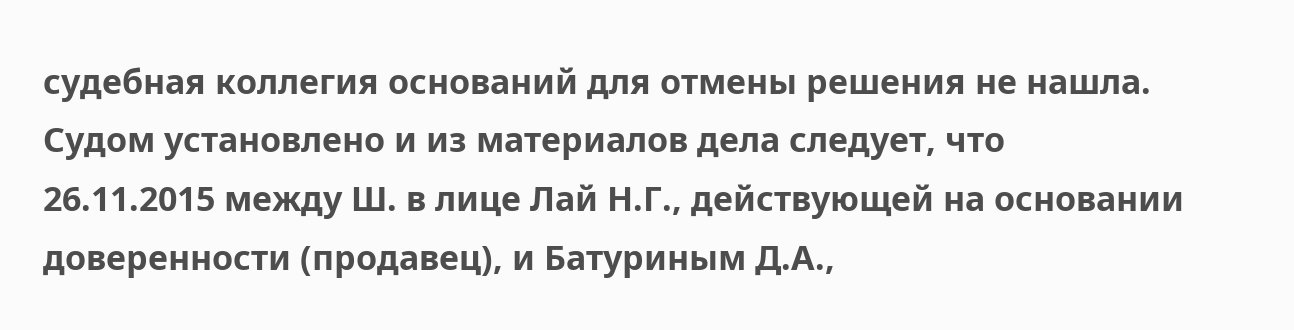судебная коллегия оснований для отмены решения не нашла.
Судом установлено и из материалов дела следует, что 26.11.2015 между Ш. в лице Лай Н.Г., действующей на основании доверенности (продавец), и Батуриным Д.А.,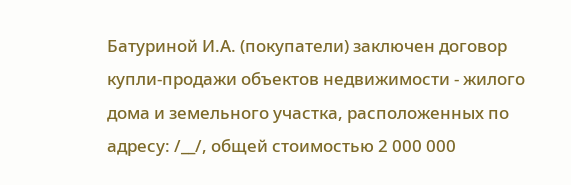Батуриной И.А. (покупатели) заключен договор купли-продажи объектов недвижимости - жилого дома и земельного участка, расположенных по адресу: /__/, общей стоимостью 2 000 000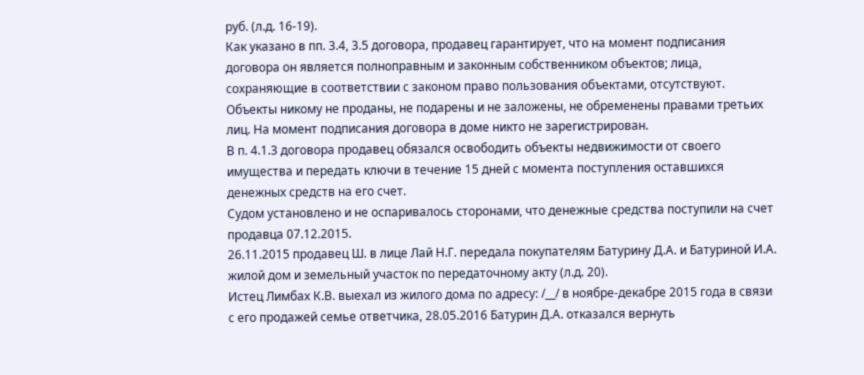руб. (л.д. 16-19).
Как указано в пп. 3.4, 3.5 договора, продавец гарантирует, что на момент подписания договора он является полноправным и законным собственником объектов; лица, сохраняющие в соответствии с законом право пользования объектами, отсутствуют. Объекты никому не проданы, не подарены и не заложены, не обременены правами третьих лиц. На момент подписания договора в доме никто не зарегистрирован.
В п. 4.1.3 договора продавец обязался освободить объекты недвижимости от своего имущества и передать ключи в течение 15 дней с момента поступления оставшихся денежных средств на его счет.
Судом установлено и не оспаривалось сторонами, что денежные средства поступили на счет продавца 07.12.2015.
26.11.2015 продавец Ш. в лице Лай Н.Г. передала покупателям Батурину Д.А. и Батуриной И.А. жилой дом и земельный участок по передаточному акту (л.д. 20).
Истец Лимбах К.В. выехал из жилого дома по адресу: /__/ в ноябре-декабре 2015 года в связи с его продажей семье ответчика, 28.05.2016 Батурин Д.А. отказался вернуть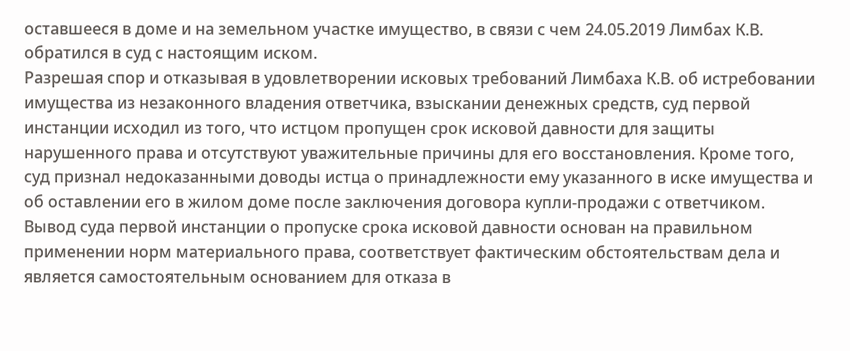оставшееся в доме и на земельном участке имущество, в связи с чем 24.05.2019 Лимбах К.В. обратился в суд с настоящим иском.
Разрешая спор и отказывая в удовлетворении исковых требований Лимбаха К.В. об истребовании имущества из незаконного владения ответчика, взыскании денежных средств, суд первой инстанции исходил из того, что истцом пропущен срок исковой давности для защиты нарушенного права и отсутствуют уважительные причины для его восстановления. Кроме того, суд признал недоказанными доводы истца о принадлежности ему указанного в иске имущества и об оставлении его в жилом доме после заключения договора купли-продажи с ответчиком.
Вывод суда первой инстанции о пропуске срока исковой давности основан на правильном применении норм материального права, соответствует фактическим обстоятельствам дела и является самостоятельным основанием для отказа в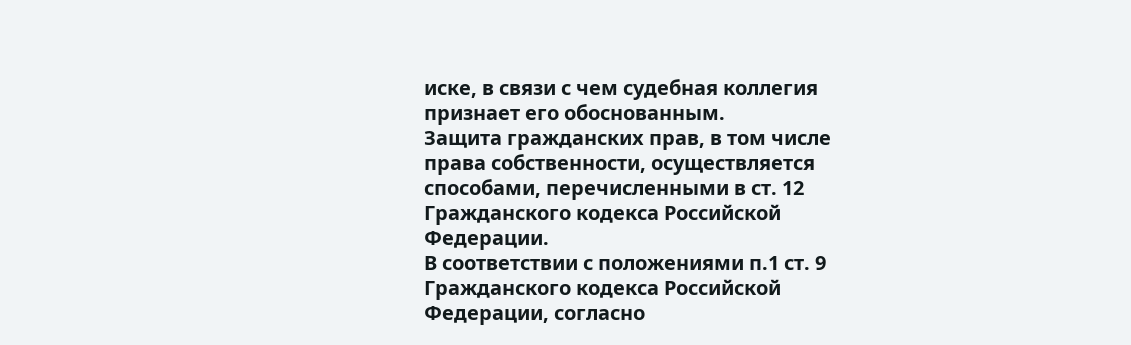иске, в связи с чем судебная коллегия признает его обоснованным.
Защита гражданских прав, в том числе права собственности, осуществляется способами, перечисленными в ст. 12 Гражданского кодекса Российской Федерации.
В соответствии с положениями п.1 ст. 9 Гражданского кодекса Российской Федерации, согласно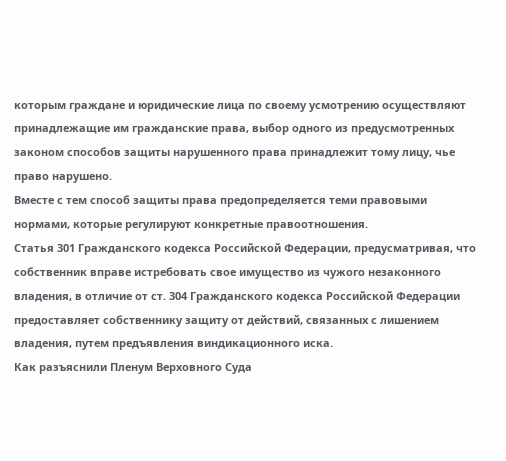которым граждане и юридические лица по своему усмотрению осуществляют принадлежащие им гражданские права, выбор одного из предусмотренных законом способов защиты нарушенного права принадлежит тому лицу, чье право нарушено.
Вместе с тем способ защиты права предопределяется теми правовыми нормами, которые регулируют конкретные правоотношения.
Статья 301 Гражданского кодекса Российской Федерации, предусматривая, что собственник вправе истребовать свое имущество из чужого незаконного владения, в отличие от ст. 304 Гражданского кодекса Российской Федерации предоставляет собственнику защиту от действий, связанных с лишением владения, путем предъявления виндикационного иска.
Как разъяснили Пленум Верховного Суда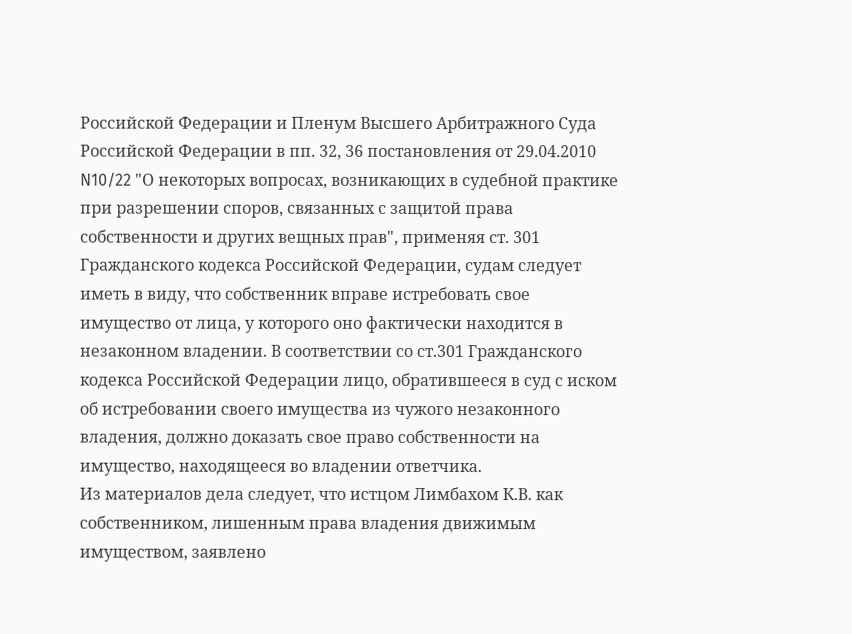Российской Федерации и Пленум Высшего Арбитражного Суда Российской Федерации в пп. 32, 36 постановления от 29.04.2010 N10/22 "О некоторых вопросах, возникающих в судебной практике при разрешении споров, связанных с защитой права собственности и других вещных прав", применяя ст. 301 Гражданского кодекса Российской Федерации, судам следует иметь в виду, что собственник вправе истребовать свое имущество от лица, у которого оно фактически находится в незаконном владении. В соответствии со ст.301 Гражданского кодекса Российской Федерации лицо, обратившееся в суд с иском об истребовании своего имущества из чужого незаконного владения, должно доказать свое право собственности на имущество, находящееся во владении ответчика.
Из материалов дела следует, что истцом Лимбахом К.В. как собственником, лишенным права владения движимым имуществом, заявлено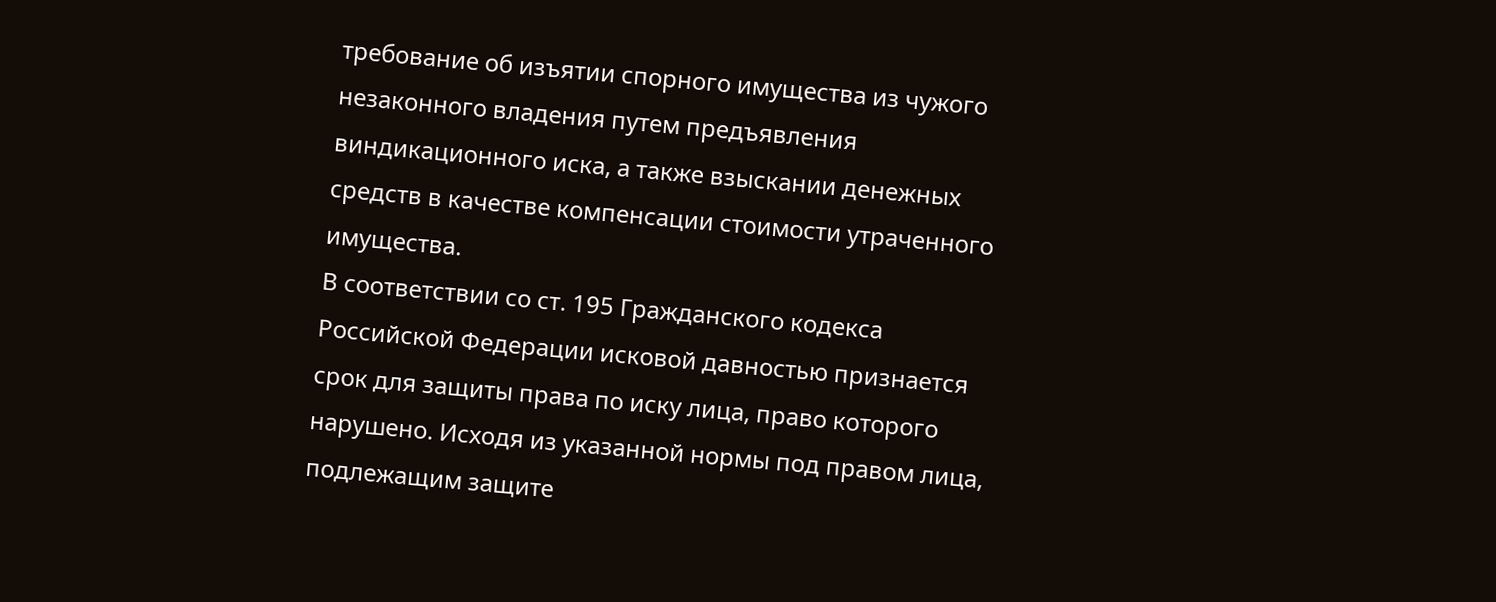требование об изъятии спорного имущества из чужого незаконного владения путем предъявления виндикационного иска, а также взыскании денежных средств в качестве компенсации стоимости утраченного имущества.
В соответствии со ст. 195 Гражданского кодекса Российской Федерации исковой давностью признается срок для защиты права по иску лица, право которого нарушено. Исходя из указанной нормы под правом лица, подлежащим защите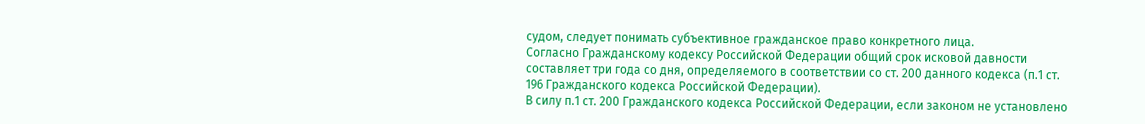судом, следует понимать субъективное гражданское право конкретного лица.
Согласно Гражданскому кодексу Российской Федерации общий срок исковой давности составляет три года со дня, определяемого в соответствии со ст. 200 данного кодекса (п.1 ст. 196 Гражданского кодекса Российской Федерации).
В силу п.1 ст. 200 Гражданского кодекса Российской Федерации, если законом не установлено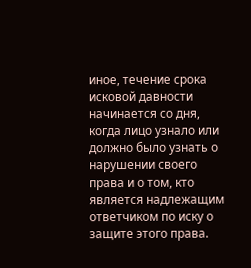иное, течение срока исковой давности начинается со дня, когда лицо узнало или должно было узнать о нарушении своего права и о том, кто является надлежащим ответчиком по иску о защите этого права.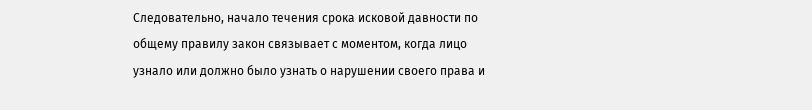Следовательно, начало течения срока исковой давности по общему правилу закон связывает с моментом, когда лицо узнало или должно было узнать о нарушении своего права и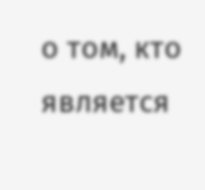о том, кто является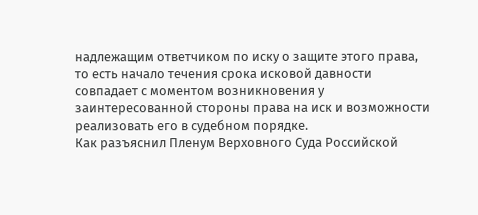надлежащим ответчиком по иску о защите этого права, то есть начало течения срока исковой давности совпадает с моментом возникновения у заинтересованной стороны права на иск и возможности реализовать его в судебном порядке.
Как разъяснил Пленум Верховного Суда Российской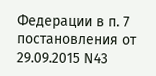Федерации в п. 7 постановления от 29.09.2015 N43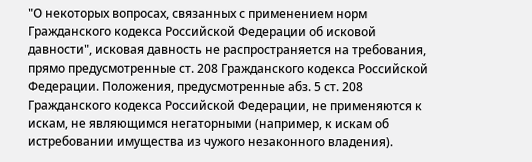"О некоторых вопросах, связанных с применением норм Гражданского кодекса Российской Федерации об исковой давности", исковая давность не распространяется на требования, прямо предусмотренные ст. 208 Гражданского кодекса Российской Федерации. Положения, предусмотренные абз. 5 ст. 208 Гражданского кодекса Российской Федерации, не применяются к искам, не являющимся негаторными (например, к искам об истребовании имущества из чужого незаконного владения).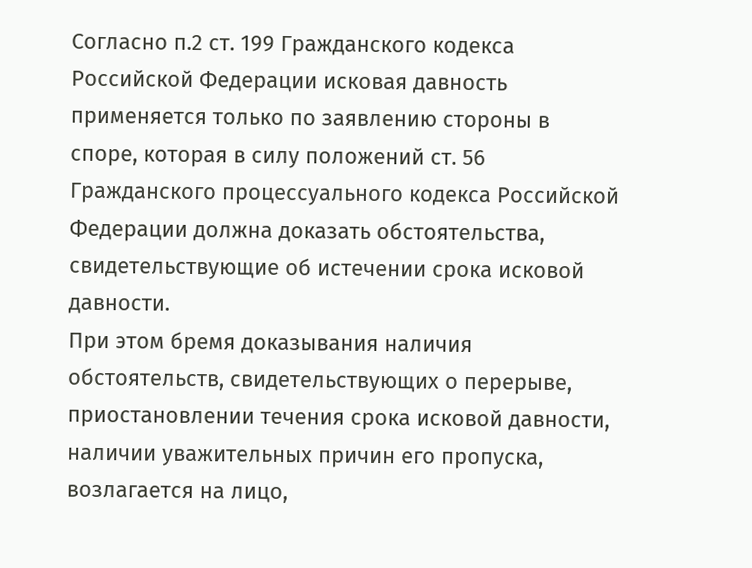Согласно п.2 ст. 199 Гражданского кодекса Российской Федерации исковая давность применяется только по заявлению стороны в споре, которая в силу положений ст. 56 Гражданского процессуального кодекса Российской Федерации должна доказать обстоятельства, свидетельствующие об истечении срока исковой давности.
При этом бремя доказывания наличия обстоятельств, свидетельствующих о перерыве, приостановлении течения срока исковой давности, наличии уважительных причин его пропуска, возлагается на лицо,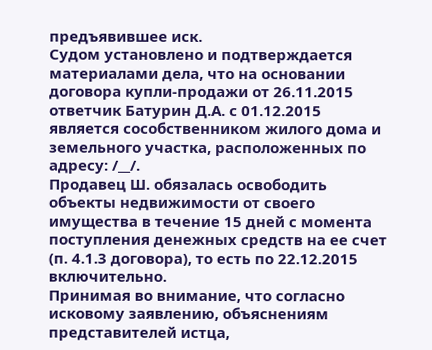предъявившее иск.
Судом установлено и подтверждается материалами дела, что на основании договора купли-продажи от 26.11.2015 ответчик Батурин Д.А. с 01.12.2015 является сособственником жилого дома и земельного участка, расположенных по адресу: /__/.
Продавец Ш. обязалась освободить объекты недвижимости от своего имущества в течение 15 дней с момента поступления денежных средств на ее счет (п. 4.1.3 договора), то есть по 22.12.2015 включительно.
Принимая во внимание, что согласно исковому заявлению, объяснениям представителей истца,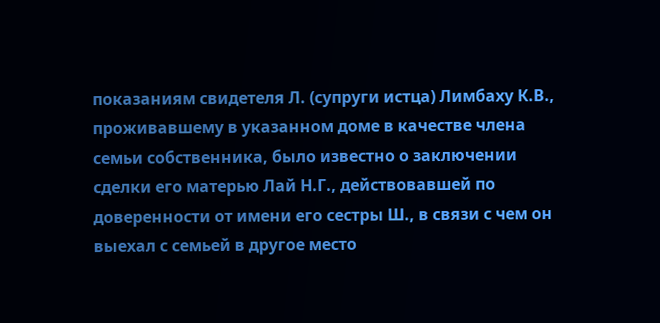показаниям свидетеля Л. (супруги истца) Лимбаху К.В., проживавшему в указанном доме в качестве члена семьи собственника, было известно о заключении сделки его матерью Лай Н.Г., действовавшей по доверенности от имени его сестры Ш., в связи с чем он выехал с семьей в другое место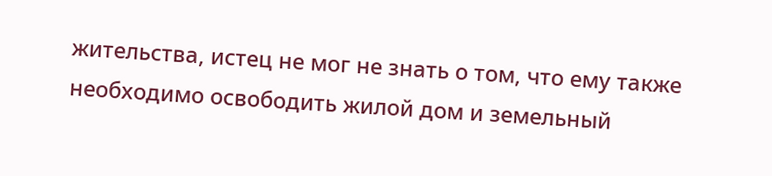жительства, истец не мог не знать о том, что ему также необходимо освободить жилой дом и земельный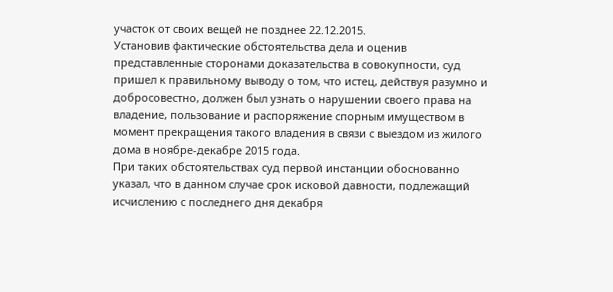участок от своих вещей не позднее 22.12.2015.
Установив фактические обстоятельства дела и оценив представленные сторонами доказательства в совокупности, суд пришел к правильному выводу о том, что истец, действуя разумно и добросовестно, должен был узнать о нарушении своего права на владение, пользование и распоряжение спорным имуществом в момент прекращения такого владения в связи с выездом из жилого дома в ноябре-декабре 2015 года.
При таких обстоятельствах суд первой инстанции обоснованно указал, что в данном случае срок исковой давности, подлежащий исчислению с последнего дня декабря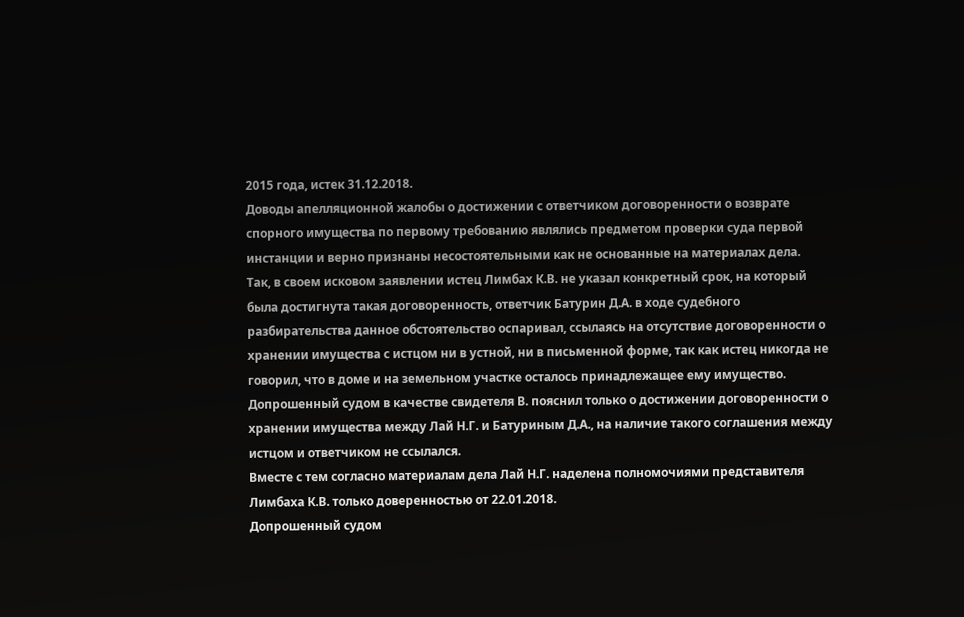2015 года, истек 31.12.2018.
Доводы апелляционной жалобы о достижении с ответчиком договоренности о возврате спорного имущества по первому требованию являлись предметом проверки суда первой инстанции и верно признаны несостоятельными как не основанные на материалах дела.
Так, в своем исковом заявлении истец Лимбах К.В. не указал конкретный срок, на который была достигнута такая договоренность, ответчик Батурин Д.А. в ходе судебного разбирательства данное обстоятельство оспаривал, ссылаясь на отсутствие договоренности о хранении имущества с истцом ни в устной, ни в письменной форме, так как истец никогда не говорил, что в доме и на земельном участке осталось принадлежащее ему имущество.
Допрошенный судом в качестве свидетеля В. пояснил только о достижении договоренности о хранении имущества между Лай Н.Г. и Батуриным Д.А., на наличие такого соглашения между истцом и ответчиком не ссылался.
Вместе с тем согласно материалам дела Лай Н.Г. наделена полномочиями представителя Лимбаха К.В. только доверенностью от 22.01.2018.
Допрошенный судом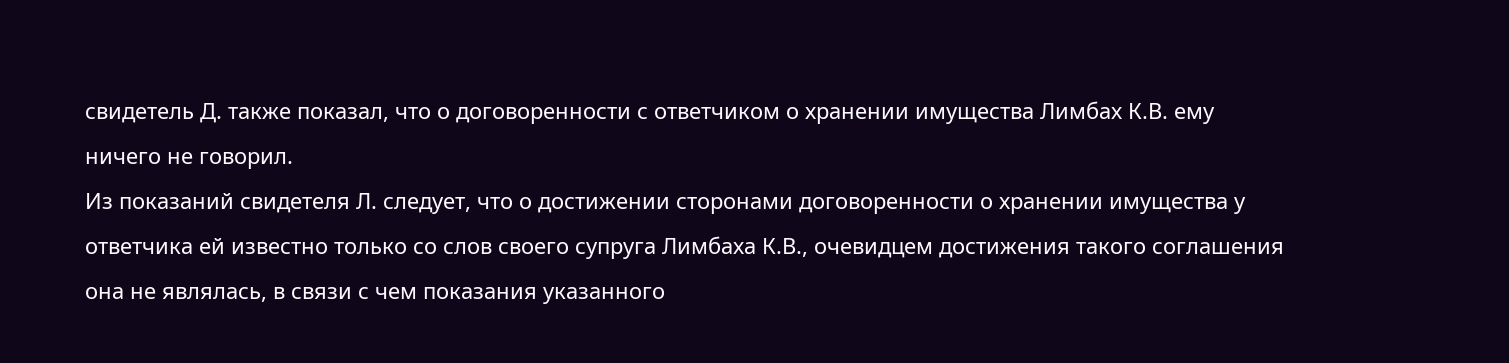свидетель Д. также показал, что о договоренности с ответчиком о хранении имущества Лимбах К.В. ему ничего не говорил.
Из показаний свидетеля Л. следует, что о достижении сторонами договоренности о хранении имущества у ответчика ей известно только со слов своего супруга Лимбаха К.В., очевидцем достижения такого соглашения она не являлась, в связи с чем показания указанного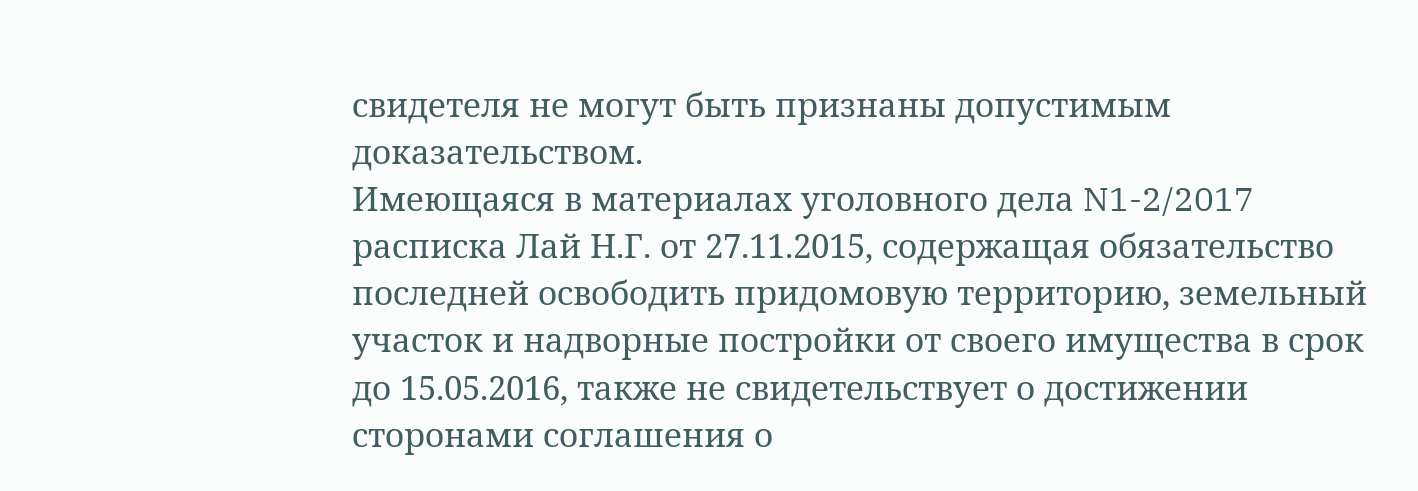свидетеля не могут быть признаны допустимым доказательством.
Имеющаяся в материалах уголовного дела N1-2/2017 расписка Лай Н.Г. от 27.11.2015, содержащая обязательство последней освободить придомовую территорию, земельный участок и надворные постройки от своего имущества в срок до 15.05.2016, также не свидетельствует о достижении сторонами соглашения о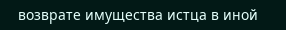возврате имущества истца в иной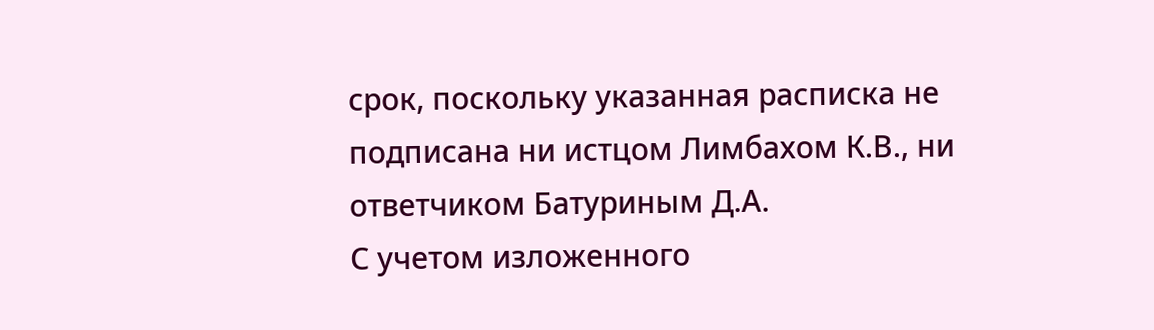срок, поскольку указанная расписка не подписана ни истцом Лимбахом К.В., ни ответчиком Батуриным Д.А.
С учетом изложенного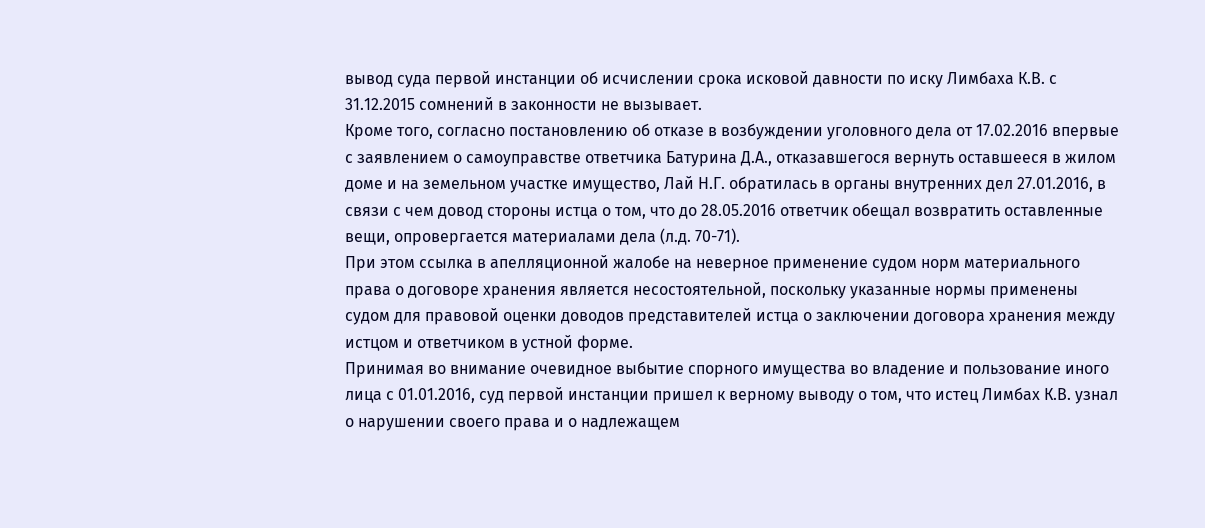вывод суда первой инстанции об исчислении срока исковой давности по иску Лимбаха К.В. с 31.12.2015 сомнений в законности не вызывает.
Кроме того, согласно постановлению об отказе в возбуждении уголовного дела от 17.02.2016 впервые с заявлением о самоуправстве ответчика Батурина Д.А., отказавшегося вернуть оставшееся в жилом доме и на земельном участке имущество, Лай Н.Г. обратилась в органы внутренних дел 27.01.2016, в связи с чем довод стороны истца о том, что до 28.05.2016 ответчик обещал возвратить оставленные вещи, опровергается материалами дела (л.д. 70-71).
При этом ссылка в апелляционной жалобе на неверное применение судом норм материального права о договоре хранения является несостоятельной, поскольку указанные нормы применены судом для правовой оценки доводов представителей истца о заключении договора хранения между истцом и ответчиком в устной форме.
Принимая во внимание очевидное выбытие спорного имущества во владение и пользование иного лица с 01.01.2016, суд первой инстанции пришел к верному выводу о том, что истец Лимбах К.В. узнал о нарушении своего права и о надлежащем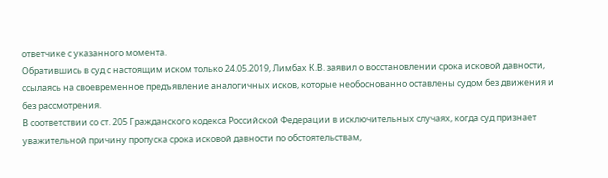ответчике с указанного момента.
Обратившись в суд с настоящим иском только 24.05.2019, Лимбах К.В. заявил о восстановлении срока исковой давности, ссылаясь на своевременное предъявление аналогичных исков, которые необоснованно оставлены судом без движения и без рассмотрения.
В соответствии со ст. 205 Гражданского кодекса Российской Федерации в исключительных случаях, когда суд признает уважительной причину пропуска срока исковой давности по обстоятельствам,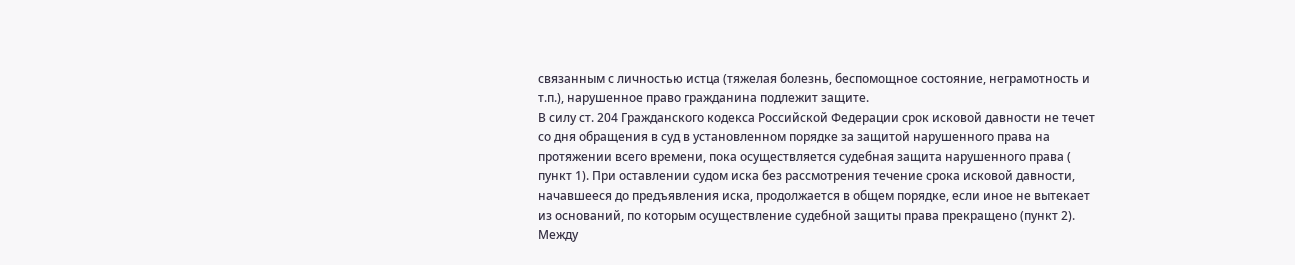связанным с личностью истца (тяжелая болезнь, беспомощное состояние, неграмотность и т.п.), нарушенное право гражданина подлежит защите.
В силу ст. 204 Гражданского кодекса Российской Федерации срок исковой давности не течет со дня обращения в суд в установленном порядке за защитой нарушенного права на протяжении всего времени, пока осуществляется судебная защита нарушенного права ( пункт 1). При оставлении судом иска без рассмотрения течение срока исковой давности, начавшееся до предъявления иска, продолжается в общем порядке, если иное не вытекает из оснований, по которым осуществление судебной защиты права прекращено (пункт 2).
Между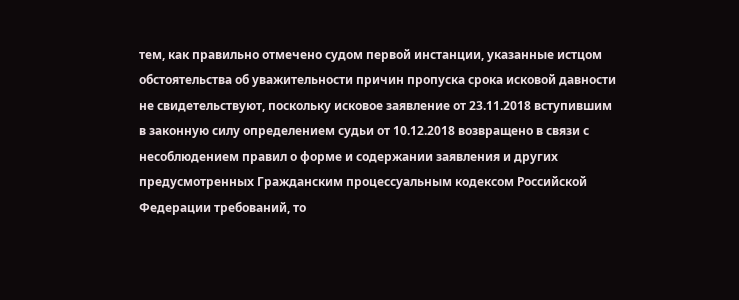тем, как правильно отмечено судом первой инстанции, указанные истцом обстоятельства об уважительности причин пропуска срока исковой давности не свидетельствуют, поскольку исковое заявление от 23.11.2018 вступившим в законную силу определением судьи от 10.12.2018 возвращено в связи с несоблюдением правил о форме и содержании заявления и других предусмотренных Гражданским процессуальным кодексом Российской Федерации требований, то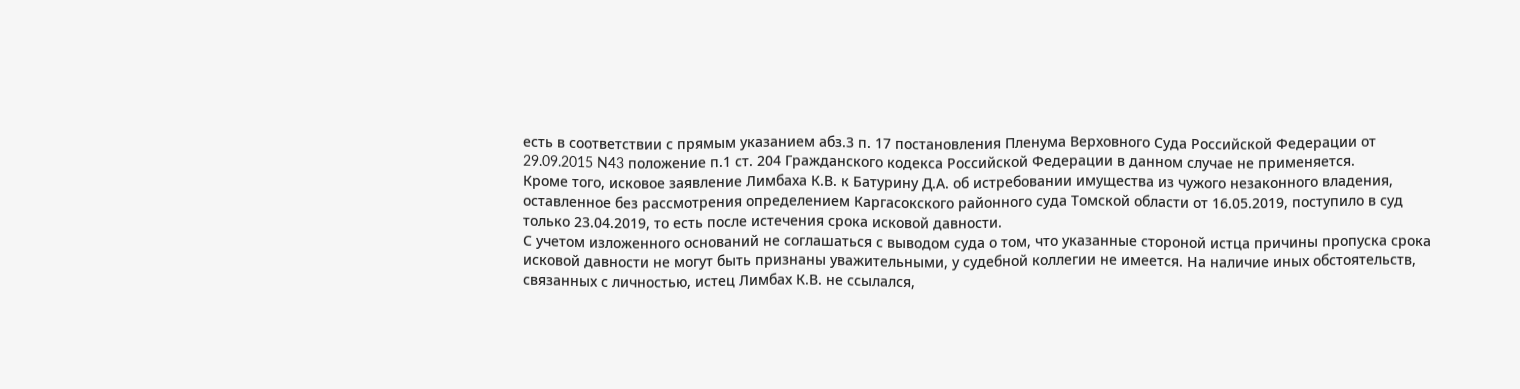есть в соответствии с прямым указанием абз.3 п. 17 постановления Пленума Верховного Суда Российской Федерации от 29.09.2015 N43 положение п.1 ст. 204 Гражданского кодекса Российской Федерации в данном случае не применяется.
Кроме того, исковое заявление Лимбаха К.В. к Батурину Д.А. об истребовании имущества из чужого незаконного владения, оставленное без рассмотрения определением Каргасокского районного суда Томской области от 16.05.2019, поступило в суд только 23.04.2019, то есть после истечения срока исковой давности.
С учетом изложенного оснований не соглашаться с выводом суда о том, что указанные стороной истца причины пропуска срока исковой давности не могут быть признаны уважительными, у судебной коллегии не имеется. На наличие иных обстоятельств, связанных с личностью, истец Лимбах К.В. не ссылался,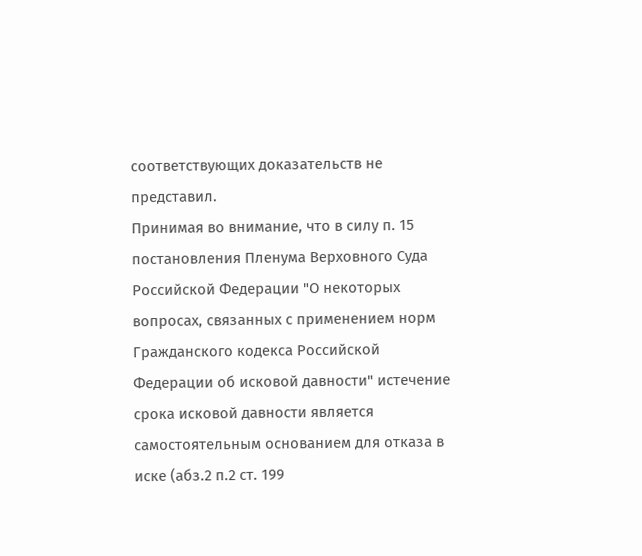соответствующих доказательств не представил.
Принимая во внимание, что в силу п. 15 постановления Пленума Верховного Суда Российской Федерации "О некоторых вопросах, связанных с применением норм Гражданского кодекса Российской Федерации об исковой давности" истечение срока исковой давности является самостоятельным основанием для отказа в иске (абз.2 п.2 ст. 199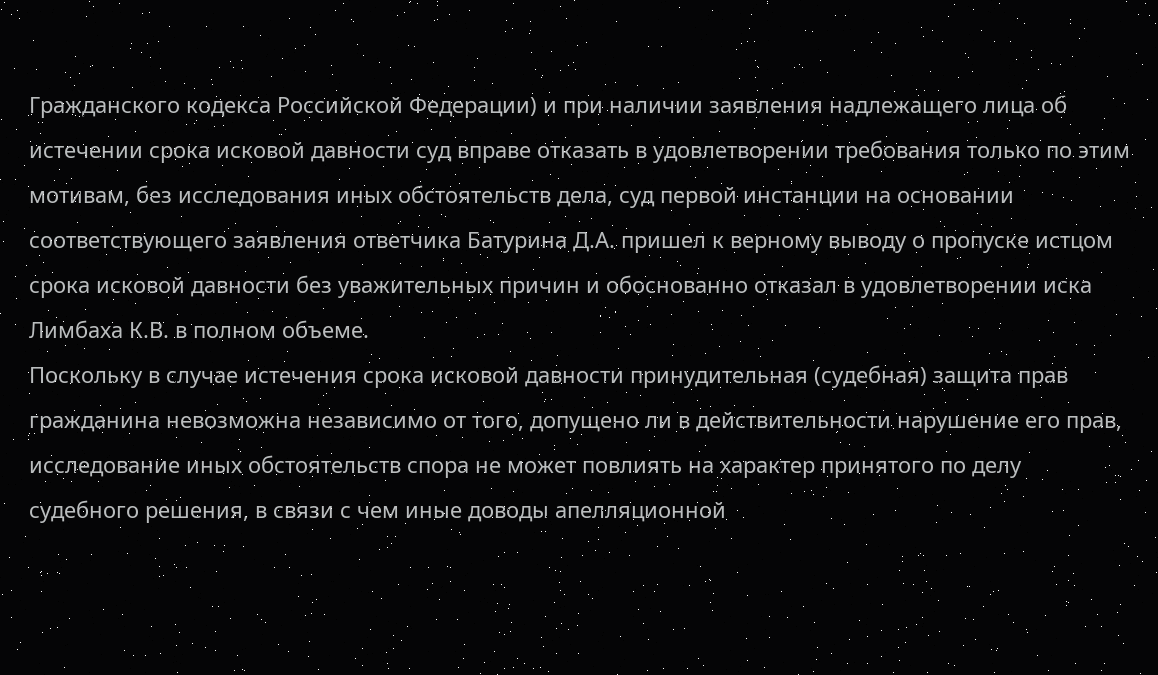Гражданского кодекса Российской Федерации) и при наличии заявления надлежащего лица об истечении срока исковой давности суд вправе отказать в удовлетворении требования только по этим мотивам, без исследования иных обстоятельств дела, суд первой инстанции на основании соответствующего заявления ответчика Батурина Д.А. пришел к верному выводу о пропуске истцом срока исковой давности без уважительных причин и обоснованно отказал в удовлетворении иска Лимбаха К.В. в полном объеме.
Поскольку в случае истечения срока исковой давности принудительная (судебная) защита прав гражданина невозможна независимо от того, допущено ли в действительности нарушение его прав, исследование иных обстоятельств спора не может повлиять на характер принятого по делу судебного решения, в связи с чем иные доводы апелляционной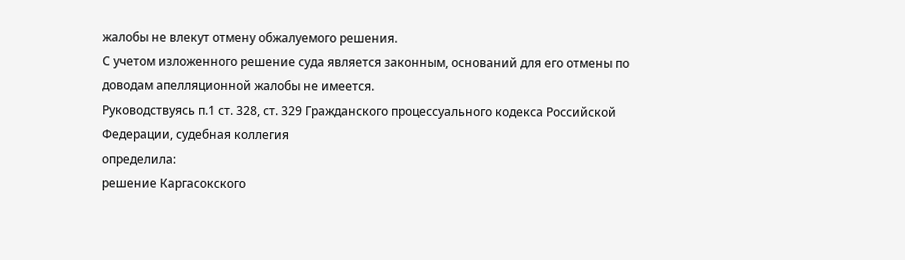жалобы не влекут отмену обжалуемого решения.
С учетом изложенного решение суда является законным, оснований для его отмены по доводам апелляционной жалобы не имеется.
Руководствуясь п.1 ст. 328, ст. 329 Гражданского процессуального кодекса Российской Федерации, судебная коллегия
определила:
решение Каргасокского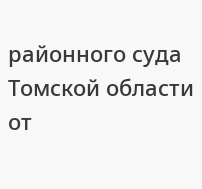районного суда Томской области от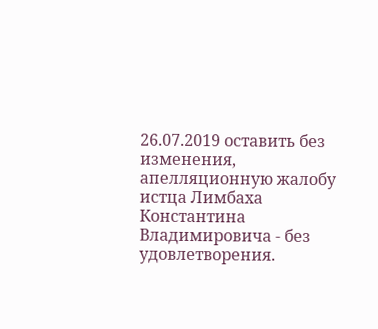26.07.2019 оставить без изменения, апелляционную жалобу истца Лимбаха Константина Владимировича - без удовлетворения.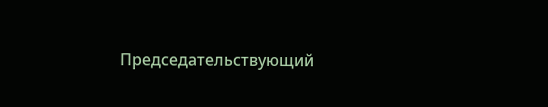Председательствующий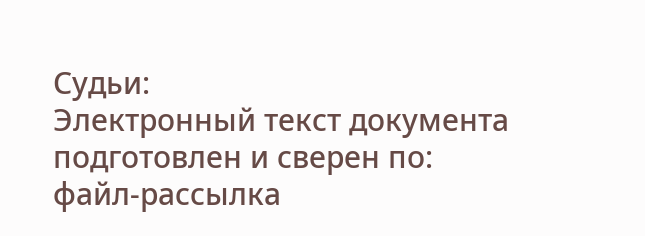Судьи:
Электронный текст документа
подготовлен и сверен по:
файл-рассылка